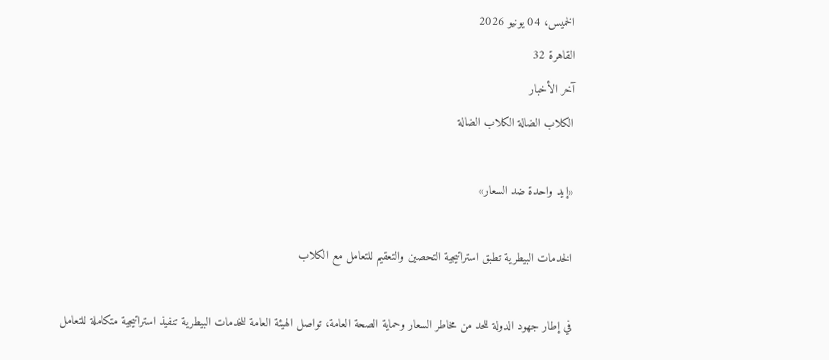الخميس، 04 يونيو 2026
القاهرة 32
آخر الأخبار
الكلاب الضالة الكلاب الضالة

«إيد واحدة ضد السعار»

الخدمات البيطرية تطبق استراتيجية التحصين والتعقيم للتعامل مع الكلاب

في إطار جهود الدولة للحد من مخاطر السعار وحماية الصحة العامة، تواصل الهيئة العامة للخدمات البيطرية تنفيذ استراتيجية متكاملة للتعامل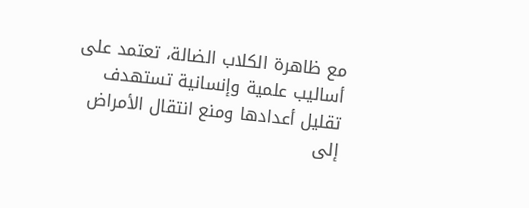مع ظاهرة الكلاب الضالة، تعتمد على أساليب علمية وإنسانية تستهدف تقليل أعدادها ومنع انتقال الأمراض إلى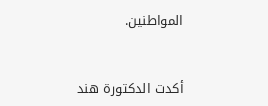المواطنين.


أكدت الدكتورة هند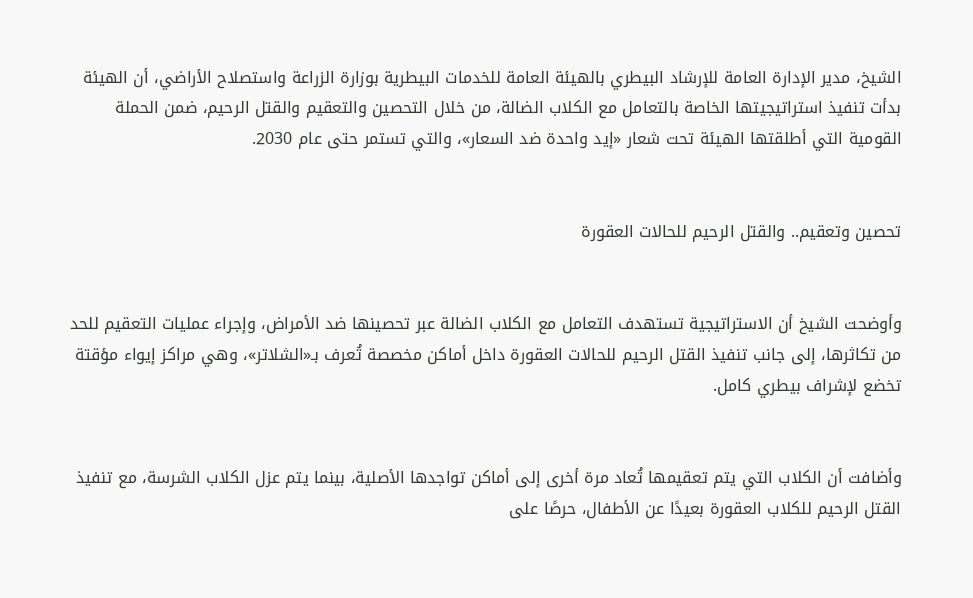الشيخ، مدير الإدارة العامة للإرشاد البيطري بالهيئة العامة للخدمات البيطرية بوزارة الزراعة واستصلاح الأراضي، أن الهيئة بدأت تنفيذ استراتيجيتها الخاصة بالتعامل مع الكلاب الضالة، من خلال التحصين والتعقيم والقتل الرحيم، ضمن الحملة القومية التي أطلقتها الهيئة تحت شعار «إيد واحدة ضد السعار»، والتي تستمر حتى عام 2030.


تحصين وتعقيم.. والقتل الرحيم للحالات العقورة


وأوضحت الشيخ أن الاستراتيجية تستهدف التعامل مع الكلاب الضالة عبر تحصينها ضد الأمراض، وإجراء عمليات التعقيم للحد من تكاثرها، إلى جانب تنفيذ القتل الرحيم للحالات العقورة داخل أماكن مخصصة تُعرف بـ«الشلاتر»، وهي مراكز إيواء مؤقتة تخضع لإشراف بيطري كامل.


وأضافت أن الكلاب التي يتم تعقيمها تُعاد مرة أخرى إلى أماكن تواجدها الأصلية، بينما يتم عزل الكلاب الشرسة، مع تنفيذ القتل الرحيم للكلاب العقورة بعيدًا عن الأطفال، حرصًا على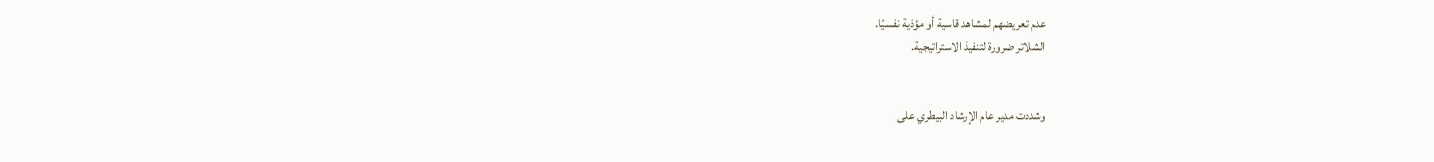عدم تعريضهم لمشاهد قاسية أو مؤذية نفسيًا.
الشلاتر ضرورة لتنفيذ الاستراتيجية.


وشددت مدير عام الإرشاد البيطري على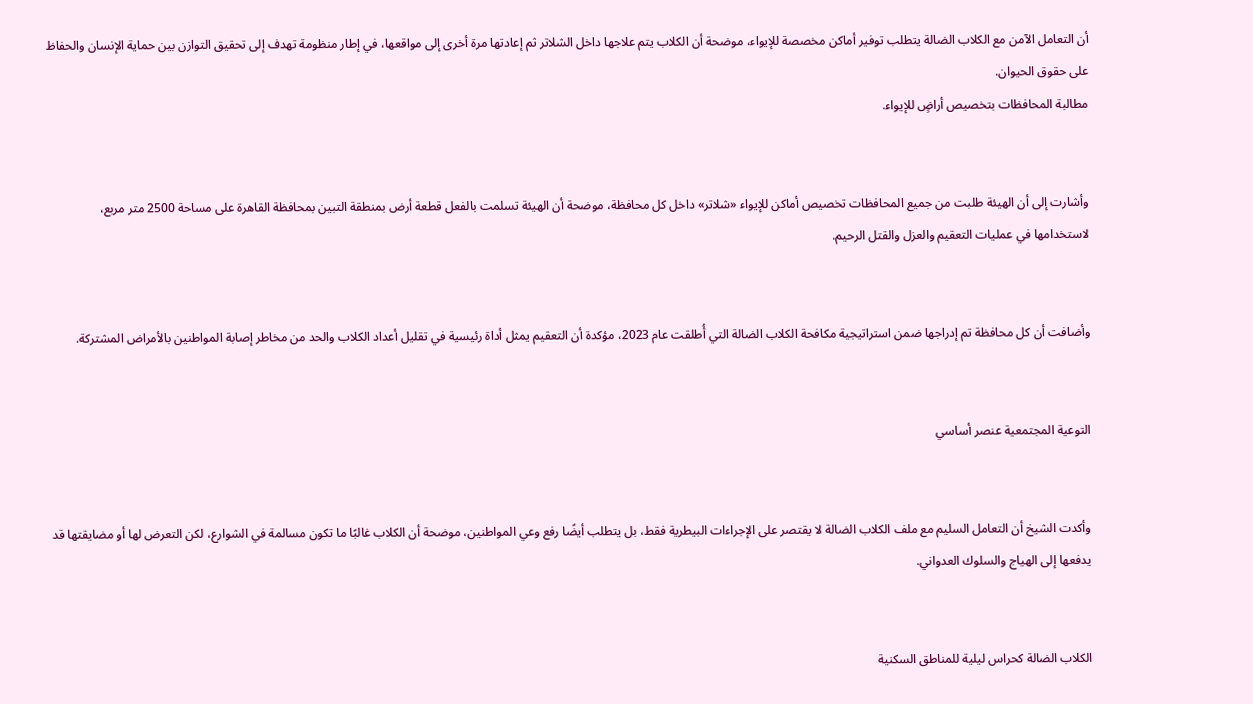أن التعامل الآمن مع الكلاب الضالة يتطلب توفير أماكن مخصصة للإيواء، موضحة أن الكلاب يتم علاجها داخل الشلاتر ثم إعادتها مرة أخرى إلى مواقعها، في إطار منظومة تهدف إلى تحقيق التوازن بين حماية الإنسان والحفاظ على حقوق الحيوان.
مطالبة المحافظات بتخصيص أراضٍ للإيواء.


وأشارت إلى أن الهيئة طلبت من جميع المحافظات تخصيص أماكن للإيواء «شلاتر» داخل كل محافظة، موضحة أن الهيئة تسلمت بالفعل قطعة أرض بمنطقة التبين بمحافظة القاهرة على مساحة 2500 متر مربع، لاستخدامها في عمليات التعقيم والعزل والقتل الرحيم.


وأضافت أن كل محافظة تم إدراجها ضمن استراتيجية مكافحة الكلاب الضالة التي أُطلقت عام 2023، مؤكدة أن التعقيم يمثل أداة رئيسية في تقليل أعداد الكلاب والحد من مخاطر إصابة المواطنين بالأمراض المشتركة.


التوعية المجتمعية عنصر أساسي


وأكدت الشيخ أن التعامل السليم مع ملف الكلاب الضالة لا يقتصر على الإجراءات البيطرية فقط، بل يتطلب أيضًا رفع وعي المواطنين، موضحة أن الكلاب غالبًا ما تكون مسالمة في الشوارع، لكن التعرض لها أو مضايقتها قد يدفعها إلى الهياج والسلوك العدواني.


الكلاب الضالة كحراس ليلية للمناطق السكنية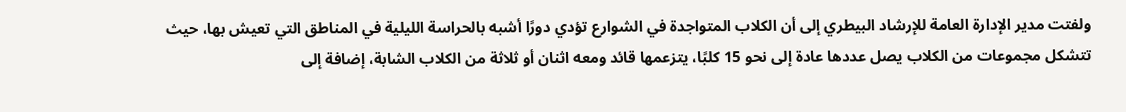ولفتت مدير الإدارة العامة للإرشاد البيطري إلى أن الكلاب المتواجدة في الشوارع تؤدي دورًا أشبه بالحراسة الليلية في المناطق التي تعيش بها، حيث تتشكل مجموعات من الكلاب يصل عددها عادة إلى نحو 15 كلبًا، يتزعمها قائد ومعه اثنان أو ثلاثة من الكلاب الشابة، إضافة إلى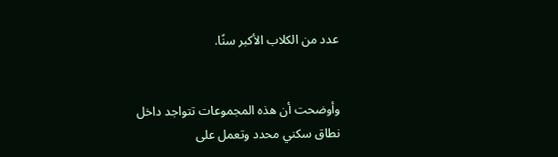عدد من الكلاب الأكبر سنًا.


وأوضحت أن هذه المجموعات تتواجد داخل نطاق سكني محدد وتعمل على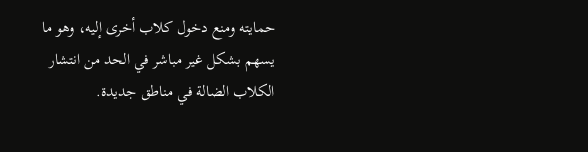حمايته ومنع دخول كلاب أخرى إليه، وهو ما يسهم بشكل غير مباشر في الحد من انتشار الكلاب الضالة في مناطق جديدة.